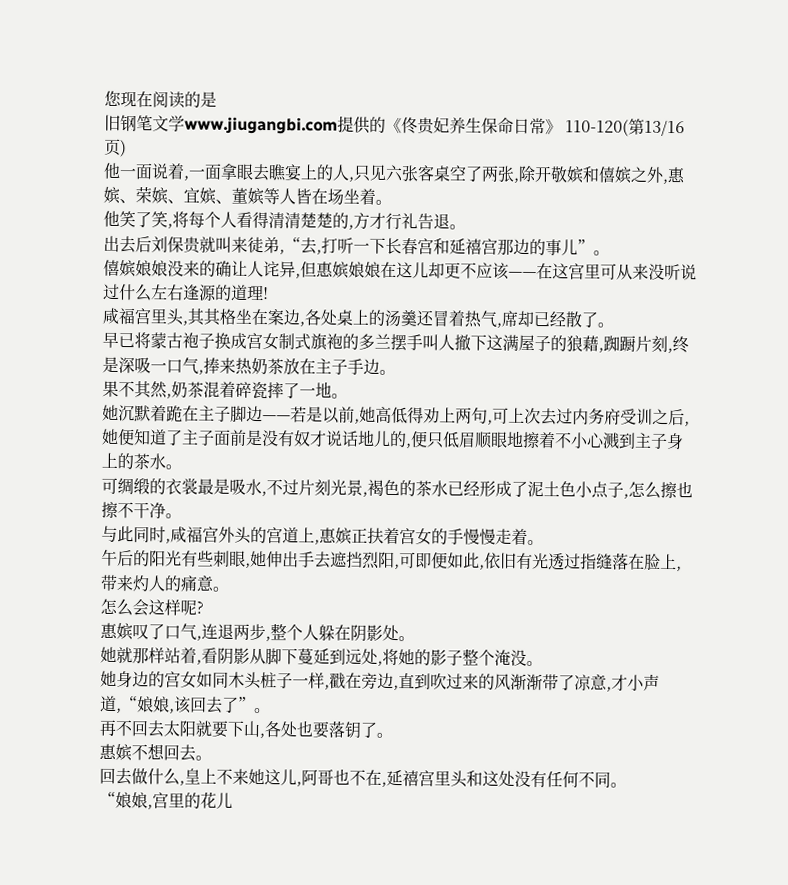您现在阅读的是
旧钢笔文学www.jiugangbi.com提供的《佟贵妃养生保命日常》 110-120(第13/16页)
他一面说着,一面拿眼去瞧宴上的人,只见六张客桌空了两张,除开敬嫔和僖嫔之外,惠嫔、荣嫔、宜嫔、董嫔等人皆在场坐着。
他笑了笑,将每个人看得清清楚楚的,方才行礼告退。
出去后刘保贵就叫来徒弟,“去,打听一下长春宫和延禧宫那边的事儿”。
僖嫔娘娘没来的确让人诧异,但惠嫔娘娘在这儿却更不应该——在这宫里可从来没听说过什么左右逢源的道理!
咸福宫里头,其其格坐在案边,各处桌上的汤羹还冒着热气,席却已经散了。
早已将蒙古袍子换成宫女制式旗袍的多兰摆手叫人撤下这满屋子的狼藉,踟蹰片刻,终是深吸一口气,捧来热奶茶放在主子手边。
果不其然,奶茶混着碎瓷摔了一地。
她沉默着跪在主子脚边——若是以前,她高低得劝上两句,可上次去过内务府受训之后,她便知道了主子面前是没有奴才说话地儿的,便只低眉顺眼地擦着不小心溅到主子身上的茶水。
可绸缎的衣裳最是吸水,不过片刻光景,褐色的茶水已经形成了泥土色小点子,怎么擦也擦不干净。
与此同时,咸福宫外头的宫道上,惠嫔正扶着宫女的手慢慢走着。
午后的阳光有些刺眼,她伸出手去遮挡烈阳,可即便如此,依旧有光透过指缝落在脸上,带来灼人的痛意。
怎么会这样呢?
惠嫔叹了口气,连退两步,整个人躲在阴影处。
她就那样站着,看阴影从脚下蔓延到远处,将她的影子整个淹没。
她身边的宫女如同木头桩子一样,戳在旁边,直到吹过来的风渐渐带了凉意,才小声道,“娘娘,该回去了”。
再不回去太阳就要下山,各处也要落钥了。
惠嫔不想回去。
回去做什么,皇上不来她这儿,阿哥也不在,延禧宫里头和这处没有任何不同。
“娘娘,宫里的花儿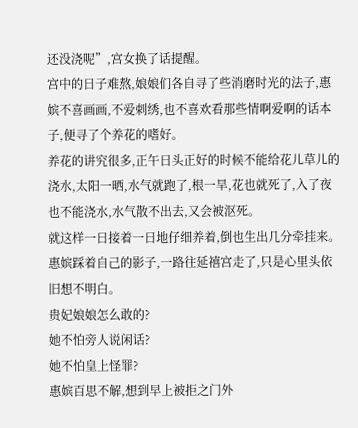还没浇呢”,宫女换了话提醒。
宫中的日子难熬,娘娘们各自寻了些消磨时光的法子,惠嫔不喜画画,不爱刺绣,也不喜欢看那些情啊爱啊的话本子,便寻了个养花的嗜好。
养花的讲究很多,正午日头正好的时候不能给花儿草儿的浇水,太阳一晒,水气就跑了,根一旱,花也就死了,入了夜也不能浇水,水气散不出去,又会被沤死。
就这样一日接着一日地仔细养着,倒也生出几分牵挂来。
惠嫔踩着自己的影子,一路往延禧宫走了,只是心里头依旧想不明白。
贵妃娘娘怎么敢的?
她不怕旁人说闲话?
她不怕皇上怪罪?
惠嫔百思不解,想到早上被拒之门外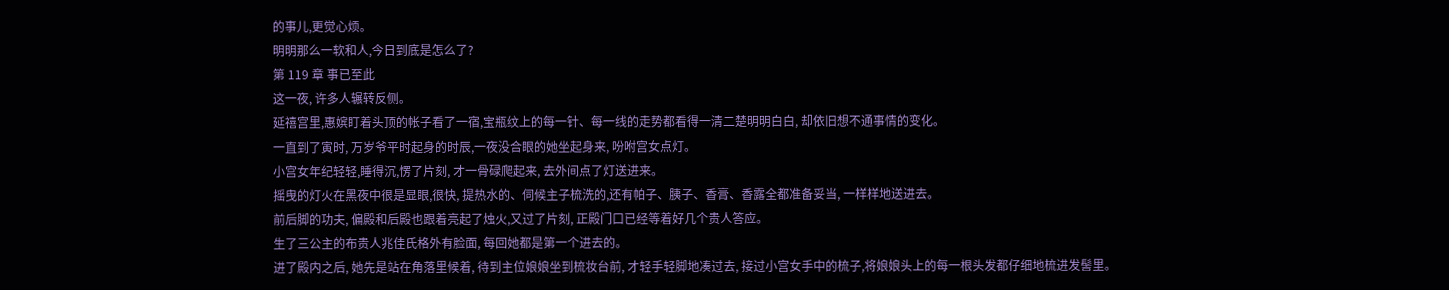的事儿,更觉心烦。
明明那么一软和人,今日到底是怎么了?
第 119 章 事已至此
这一夜, 许多人辗转反侧。
延禧宫里,惠嫔盯着头顶的帐子看了一宿,宝瓶纹上的每一针、每一线的走势都看得一清二楚明明白白, 却依旧想不通事情的变化。
一直到了寅时, 万岁爷平时起身的时辰,一夜没合眼的她坐起身来, 吩咐宫女点灯。
小宫女年纪轻轻,睡得沉,愣了片刻, 才一骨碌爬起来, 去外间点了灯送进来。
摇曳的灯火在黑夜中很是显眼,很快, 提热水的、伺候主子梳洗的,还有帕子、胰子、香膏、香露全都准备妥当, 一样样地送进去。
前后脚的功夫, 偏殿和后殿也跟着亮起了烛火,又过了片刻, 正殿门口已经等着好几个贵人答应。
生了三公主的布贵人兆佳氏格外有脸面, 每回她都是第一个进去的。
进了殿内之后, 她先是站在角落里候着, 待到主位娘娘坐到梳妆台前, 才轻手轻脚地凑过去, 接过小宫女手中的梳子,将娘娘头上的每一根头发都仔细地梳进发髻里。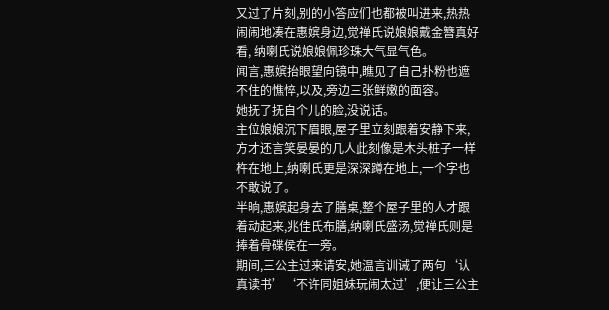又过了片刻,别的小答应们也都被叫进来,热热闹闹地凑在惠嫔身边,觉禅氏说娘娘戴金簪真好看, 纳喇氏说娘娘佩珍珠大气显气色。
闻言,惠嫔抬眼望向镜中,瞧见了自己扑粉也遮不住的憔悴,以及,旁边三张鲜嫩的面容。
她抚了抚自个儿的脸,没说话。
主位娘娘沉下眉眼,屋子里立刻跟着安静下来,方才还言笑晏晏的几人此刻像是木头桩子一样杵在地上,纳喇氏更是深深蹲在地上,一个字也不敢说了。
半晌,惠嫔起身去了膳桌,整个屋子里的人才跟着动起来,兆佳氏布膳,纳喇氏盛汤,觉禅氏则是捧着骨碟侯在一旁。
期间,三公主过来请安,她温言训诫了两句‘认真读书’‘不许同姐妹玩闹太过’,便让三公主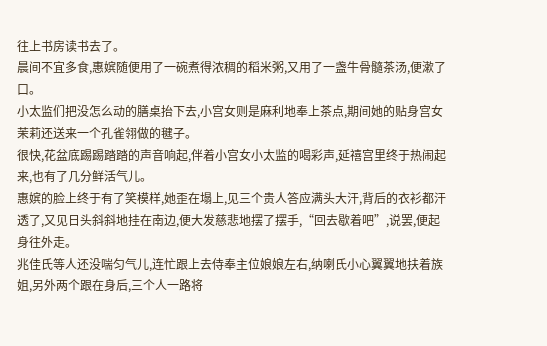往上书房读书去了。
晨间不宜多食,惠嫔随便用了一碗煮得浓稠的稻米粥,又用了一盏牛骨髓茶汤,便漱了口。
小太监们把没怎么动的膳桌抬下去,小宫女则是麻利地奉上茶点,期间她的贴身宫女茉莉还送来一个孔雀翎做的毽子。
很快,花盆底踢踢踏踏的声音响起,伴着小宫女小太监的喝彩声,延禧宫里终于热闹起来,也有了几分鲜活气儿。
惠嫔的脸上终于有了笑模样,她歪在塌上,见三个贵人答应满头大汗,背后的衣衫都汗透了,又见日头斜斜地挂在南边,便大发慈悲地摆了摆手,“回去歇着吧”,说罢,便起身往外走。
兆佳氏等人还没喘匀气儿,连忙跟上去侍奉主位娘娘左右,纳喇氏小心翼翼地扶着族姐,另外两个跟在身后,三个人一路将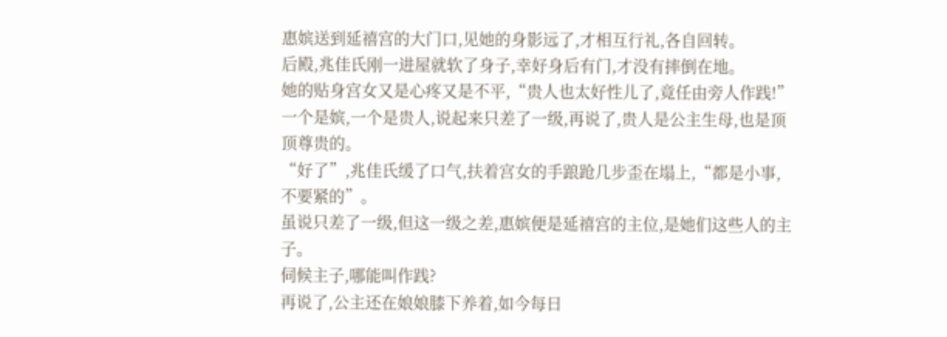惠嫔送到延禧宫的大门口,见她的身影远了,才相互行礼,各自回转。
后殿,兆佳氏刚一进屋就软了身子,幸好身后有门,才没有摔倒在地。
她的贴身宫女又是心疼又是不平,“贵人也太好性儿了,竟任由旁人作践!”
一个是嫔,一个是贵人,说起来只差了一级,再说了,贵人是公主生母,也是顶顶尊贵的。
“好了”,兆佳氏缓了口气,扶着宫女的手踉跄几步歪在塌上,“都是小事,不要紧的”。
虽说只差了一级,但这一级之差,惠嫔便是延禧宫的主位,是她们这些人的主子。
伺候主子,哪能叫作践?
再说了,公主还在娘娘膝下养着,如今每日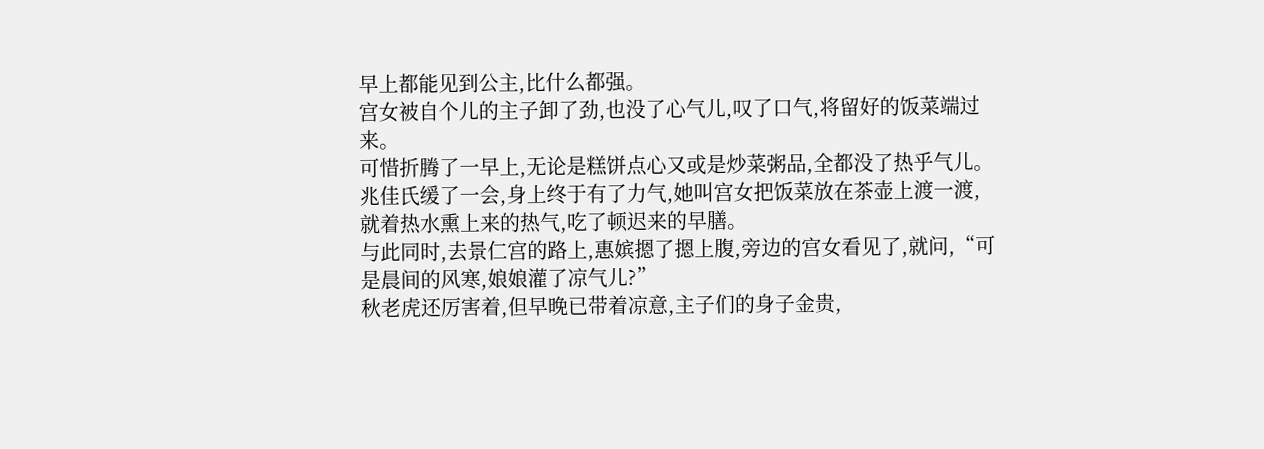早上都能见到公主,比什么都强。
宫女被自个儿的主子卸了劲,也没了心气儿,叹了口气,将留好的饭菜端过来。
可惜折腾了一早上,无论是糕饼点心又或是炒菜粥品,全都没了热乎气儿。
兆佳氏缓了一会,身上终于有了力气,她叫宫女把饭菜放在茶壶上渡一渡,就着热水熏上来的热气,吃了顿迟来的早膳。
与此同时,去景仁宫的路上,惠嫔摁了摁上腹,旁边的宫女看见了,就问,“可是晨间的风寒,娘娘灌了凉气儿?”
秋老虎还厉害着,但早晚已带着凉意,主子们的身子金贵,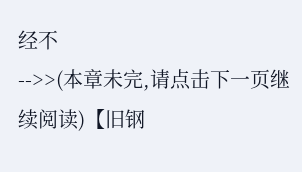经不
-->>(本章未完,请点击下一页继续阅读)【旧钢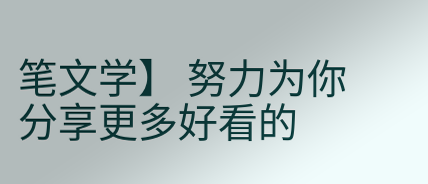笔文学】 努力为你分享更多好看的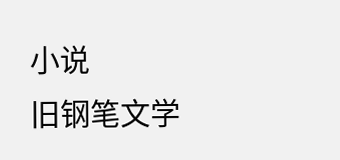小说
旧钢笔文学